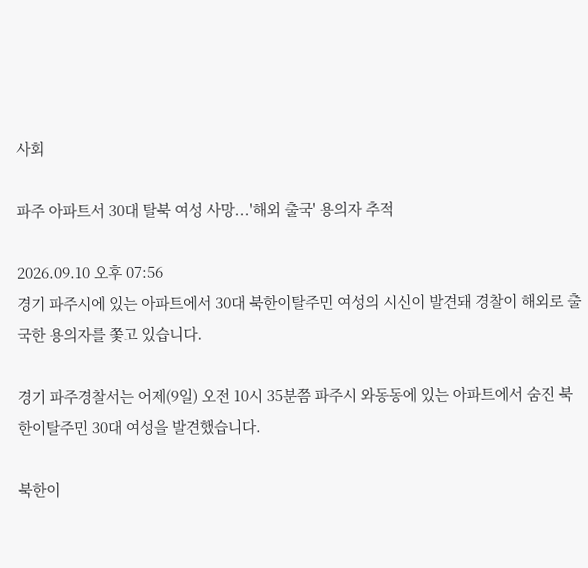사회

파주 아파트서 30대 탈북 여성 사망...'해외 출국' 용의자 추적

2026.09.10 오후 07:56
경기 파주시에 있는 아파트에서 30대 북한이탈주민 여성의 시신이 발견돼 경찰이 해외로 출국한 용의자를 쫓고 있습니다.

경기 파주경찰서는 어제(9일) 오전 10시 35분쯤 파주시 와동동에 있는 아파트에서 숨진 북한이탈주민 30대 여성을 발견했습니다.

북한이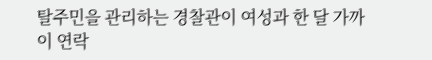탈주민을 관리하는 경찰관이 여성과 한 달 가까이 연락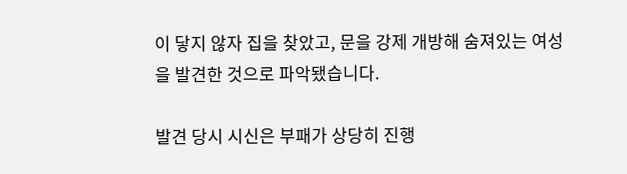이 닿지 않자 집을 찾았고, 문을 강제 개방해 숨져있는 여성을 발견한 것으로 파악됐습니다.

발견 당시 시신은 부패가 상당히 진행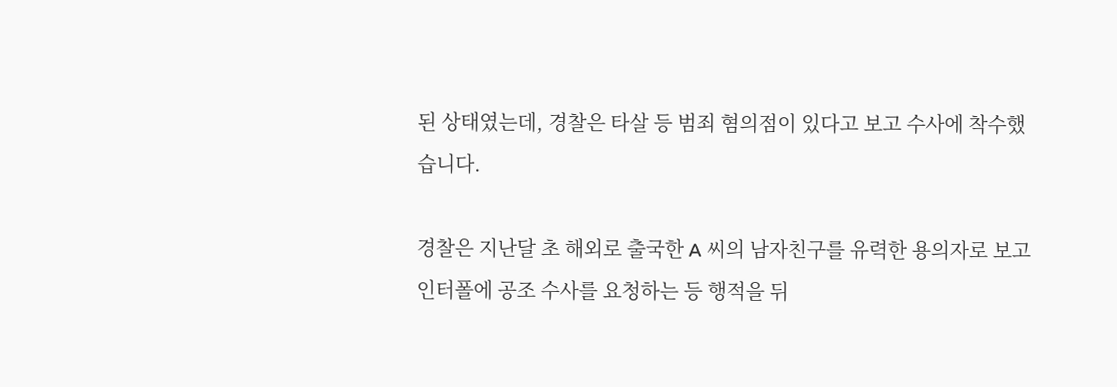된 상태였는데, 경찰은 타살 등 범죄 혐의점이 있다고 보고 수사에 착수했습니다.

경찰은 지난달 초 해외로 출국한 A 씨의 남자친구를 유력한 용의자로 보고 인터폴에 공조 수사를 요청하는 등 행적을 뒤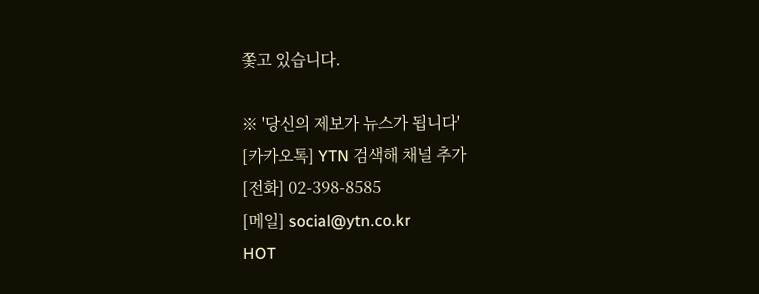쫓고 있습니다.

※ '당신의 제보가 뉴스가 됩니다'
[카카오톡] YTN 검색해 채널 추가
[전화] 02-398-8585
[메일] social@ytn.co.kr
HOT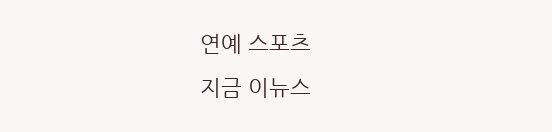연예 스포츠
지금 이뉴스